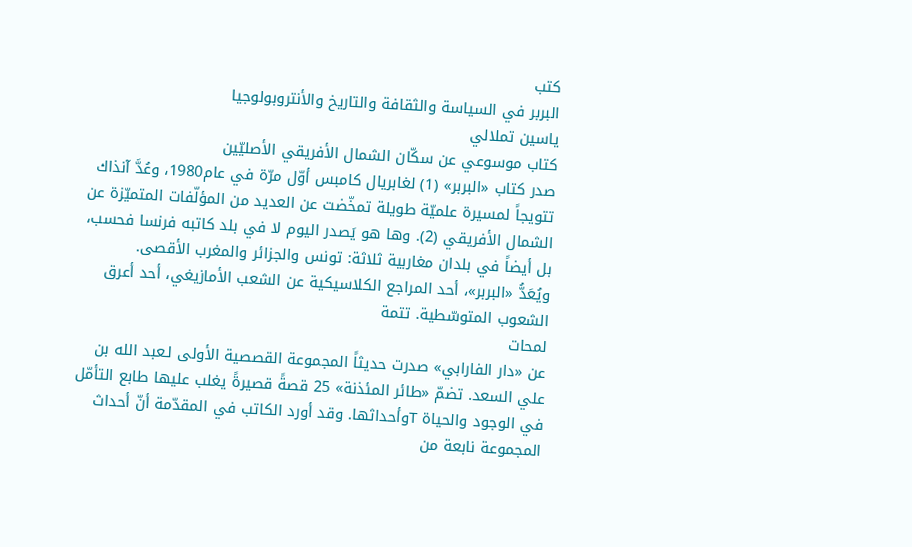كتب
البربر في السياسة والثقافة والتاريخ والأنتروبولوجيا
ياسين تملالي
كتاب موسوعي عن سكّان الشمال الأفريقي الأصليّين
صدر كتاب «البربر» (1) لغابريال كامبس أوّل مرّة في عام1980، وعُدَّ آنذاك تتويجاً لمسيرة علميّة طويلة تمخّضت عن العديد من المؤلّفات المتميّزة عن الشمال الأفريقي (2). وها هو يَصدر اليوم لا في بلد كاتبه فرنسا فحسب، بل أيضاً في بلدان مغاربية ثلاثة: تونس والجزائر والمغرب الأقصى.
ويُعَدُّ «البربر»، أحد المراجع الكلاسيكية عن الشعب الأمازيغي، أحد أعرق الشعوب المتوسّطية. تتمة
لمحات
عن «دار الفارابي» صدرت حديثاً المجموعة القصصية الأولى لـعبد الله بن علي السعد. تضمّ «طائر المئذنة» 25 قصةً قصيرةً يغلب عليها طابع التأمّل في الوجود والحياة Tوأحداثها. وقد أورد الكاتب في المقدّمة أنّ أحداث المجموعة نابعة من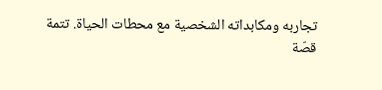تجاربه ومكابداته الشخصية مع محطات الحياة. تتمة
قصّة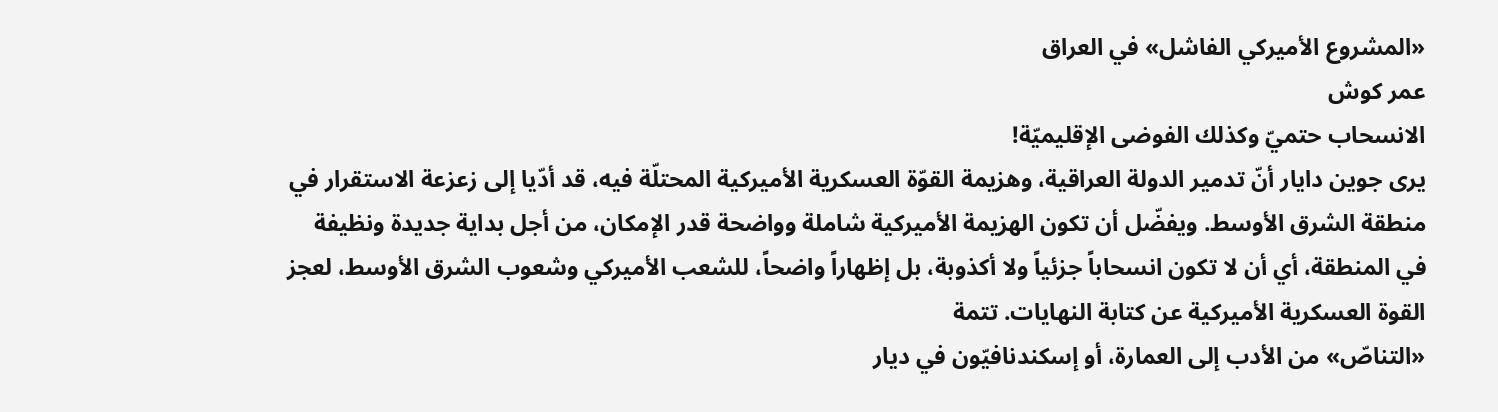«المشروع الأميركي الفاشل» في العراق
عمر كوش
الانسحاب حتميّ وكذلك الفوضى الإقليميّة!
يرى جوين دايار أنّ تدمير الدولة العراقية، وهزيمة القوّة العسكرية الأميركية المحتلّة فيه، قد أدّيا إلى زعزعة الاستقرار في منطقة الشرق الأوسط. ويفضّل أن تكون الهزيمة الأميركية شاملة وواضحة قدر الإمكان، من أجل بداية جديدة ونظيفة في المنطقة، أي أن لا تكون انسحاباً جزئياً ولا أكذوبة، بل إظهاراً واضحاً، للشعب الأميركي وشعوب الشرق الأوسط، لعجز القوة العسكرية الأميركية عن كتابة النهايات. تتمة
«التناصّ» من الأدب إلى العمارة، أو إسكندنافيّون في ديار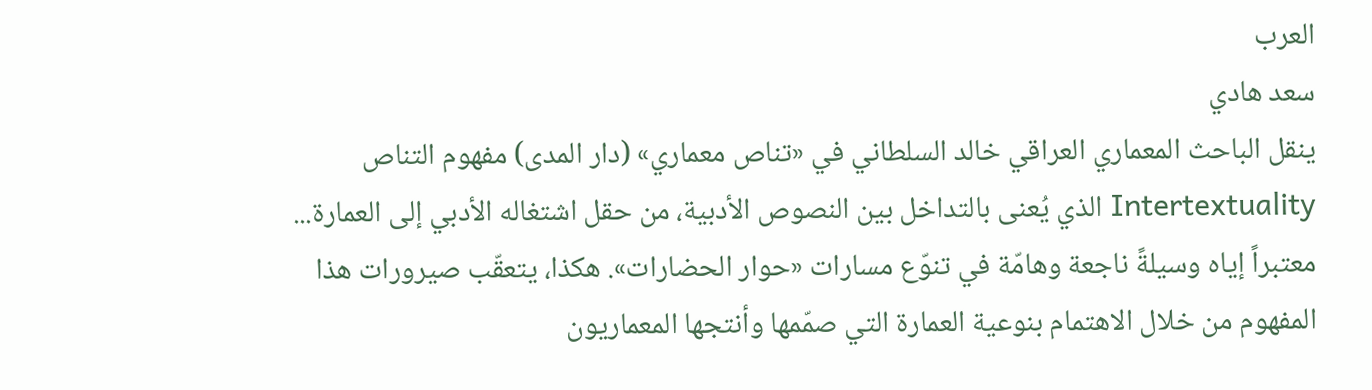العرب
سعد هادي
ينقل الباحث المعماري العراقي خالد السلطاني في «تناص معماري» (دار المدى) مفهوم التناص Intertextuality الذي يُعنى بالتداخل بين النصوص الأدبية، من حقل اشتغاله الأدبي إلى العمارة... معتبراً إياه وسيلةً ناجعة وهامّة في تنوّع مسارات «حوار الحضارات». هكذا، يتعقّب صيرورات هذا المفهوم من خلال الاهتمام بنوعية العمارة التي صمّمها وأنتجها المعماريون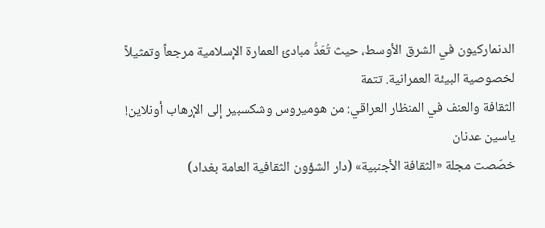الدنماركيون في الشرق الأوسط، حيث تُعَدُّ مبادئ العمارة الإسلامية مرجعاً وتمثيلاً لخصوصية البيئة العمرانية. تتمة
الثقافة والعنف في المنظار العراقي: من هوميروس وشكسبير إلى الإرهاب أونلاين!
ياسين عدنان
خصّصت مجلة «الثقافة الأجنبية» (دار الشؤون الثقافية العامة بغداد)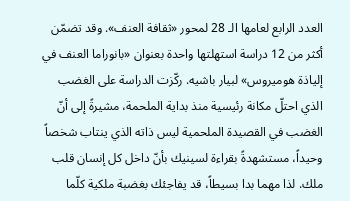العدد الرابع لعامها الـ 28 لمحور «ثقافة العنف». وقد تضمّن أكثر من 12 دراسة استهلتها واحدة بعنوان «بانوراما العنف في إلياذة هوميروس» لبيار باشيه. ركّزت الدراسة على الغضب الذي احتلّ مكانة رئيسية منذ بداية الملحمة، مشيرةً إلى أنّ الغضب في القصيدة الملحمية ليس ذاته الذي ينتاب شخصاً وحيداً، مستشهدةً بقراءة لسينيك بأنّ داخل كل إنسان قلب ملك. لذا مهما بدا بسيطاً، قد يفاجئك بغضبة ملكية كلّما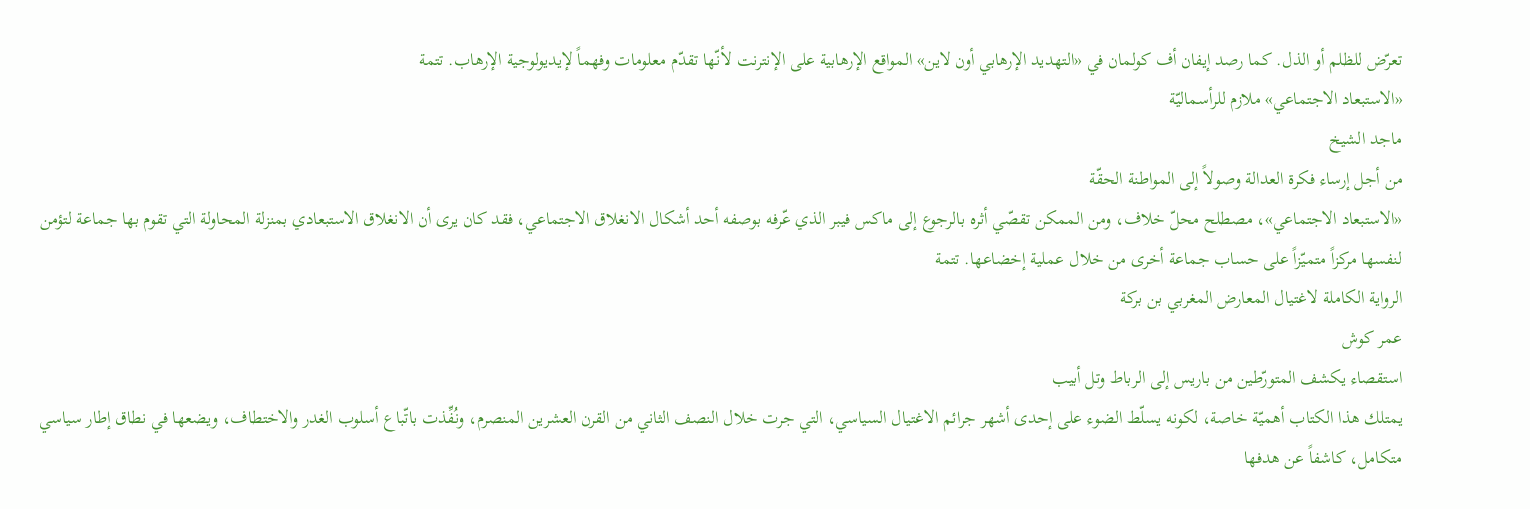تعرّض للظلم أو الذل. كما رصد إيفان أف كولمان في «التهديد الإرهابي أون لاين» المواقع الإرهابية على الإنترنت لأنّها تقدّم معلومات وفهماً لإيديولوجية الإرهاب. تتمة
«الاستبعاد الاجتماعي» ملازم للرأسماليّة
ماجد الشيخ
من أجل إرساء فكرة العدالة وصولاً إلى المواطنة الحقّة
«الاستبعاد الاجتماعي»، مصطلح محلّ خلاف، ومن الممكن تقصّي أثره بالرجوع إلى ماكس فيبر الذي عّرفه بوصفه أحد أشكال الانغلاق الاجتماعي، فقد كان يرى أن الانغلاق الاستبعادي بمنزلة المحاولة التي تقوم بها جماعة لتؤمن لنفسها مركزاً متميّزاً على حساب جماعة أخرى من خلال عملية إخضاعها. تتمة
الرواية الكاملة لاغتيال المعارض المغربي بن بركة
عمر كوش
استقصاء يكشف المتورّطين من باريس إلى الرباط وتل أبيب
يمتلك هذا الكتاب أهميّة خاصة، لكونه يسلّط الضوء على إحدى أشهر جرائم الاغتيال السياسي، التي جرت خلال النصف الثاني من القرن العشرين المنصرم، ونُفِّذت باتّباع أسلوب الغدر والاختطاف، ويضعها في نطاق إطار سياسي متكامل، كاشفاً عن هدفها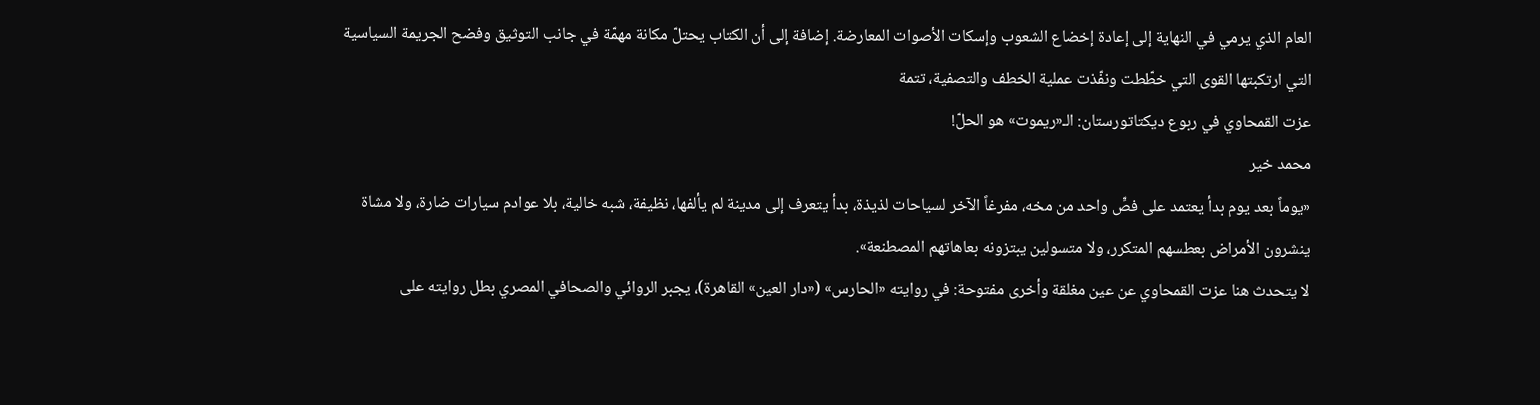العام الذي يرمي في النهاية إلى إعادة إخضاع الشعوب وإسكات الأصوات المعارضة. إضافة إلى أن الكتاب يحتلّ مكانة مهمّة في جانب التوثيق وفضح الجريمة السياسية التي ارتكبتها القوى التي خطّطت ونفّذت عملية الخطف والتصفية، تتمة
عزت القمحاوي في ربوع ديكتاتورستان: الـ«ريموت» هو الحلّ!
محمد خير
«يوماً بعد يوم بدأ يعتمد على فصٍّ واحد من مخه، مفرغاً الآخر لسياحات لذيذة، بدأ يتعرف إلى مدينة لم يألفها، نظيفة، شبه خالية، بلا عوادم سيارات ضارة، ولا مشاة ينشرون الأمراض بعطسهم المتكرر، ولا متسولين يبتزونه بعاهاتهم المصطنعة».
لا يتحدث هنا عزت القمحاوي عن عين مغلقة وأخرى مفتوحة: في روايته «الحارس» («دار العين» القاهرة)، يجبر الروائي والصحافي المصري بطل روايته على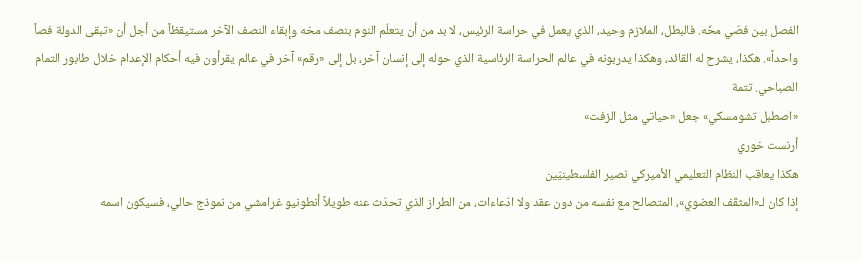الفصل بين فصّي مخّه. فالبطل، الملازم وحيد، الذي يعمل في حراسة الرئيس، لا بد من أن يتعلّم النوم بنصف مخه وإبقاء النصف الآخر مستيقظاً من أجل أن «تبقى الدولة فصاً واحداً». هكذا، يشرح له القائد، وهكذا يدربونه في عالم الحراسة الرئاسية الذي حوله إلى إنسان آخر، بل إلى «رقم» آخر في عالم يقرأون فيه أحكام الإعدام خلال طابور التمام الصباحي. تتمة
«اصطبل تشومسكي» جعل «حياتي مثل الزفت»
أرنست خوري
هكذا يعاقب النظام التعليمي الأميركي نصير الفلسطينيّين
إذا كان لـ«المثقّف العضوي»، المتصالح مع نفسه من دون عقد ولا ادّعاءات، من الطراز الذي تحدّث عنه طويلاً أنطونيو غرامشي من نموذج حالي، فسيكون اسمه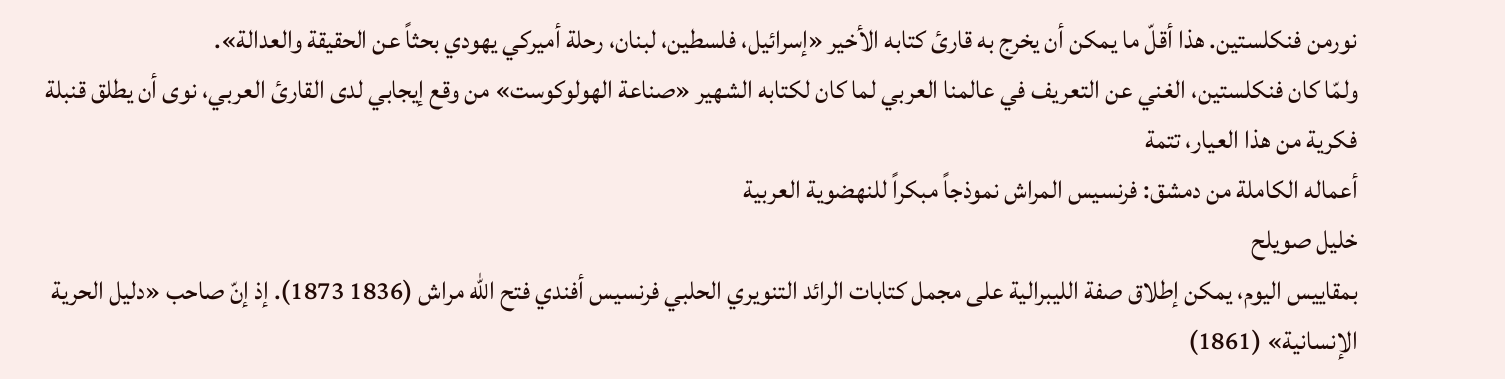نورمن فنكلستين. هذا أقلّ ما يمكن أن يخرج به قارئ كتابه الأخير «إسرائيل، فلسطين، لبنان، رحلة أميركي يهودي بحثاً عن الحقيقة والعدالة».
ولمّا كان فنكلستين، الغني عن التعريف في عالمنا العربي لما كان لكتابه الشهير «صناعة الهولوكوست» من وقع إيجابي لدى القارئ العربي، نوى أن يطلق قنبلة فكرية من هذا العيار، تتمة
أعماله الكاملة من دمشق: فرنسيس المراش نموذجاً مبكراً للنهضوية العربية
خليل صويلح
بمقاييس اليوم، يمكن إطلاق صفة الليبرالية على مجمل كتابات الرائد التنويري الحلبي فرنسيس أفندي فتح الله مراش (1836 1873). إذ إنّ صاحب «دليل الحرية الإنسانية» (1861)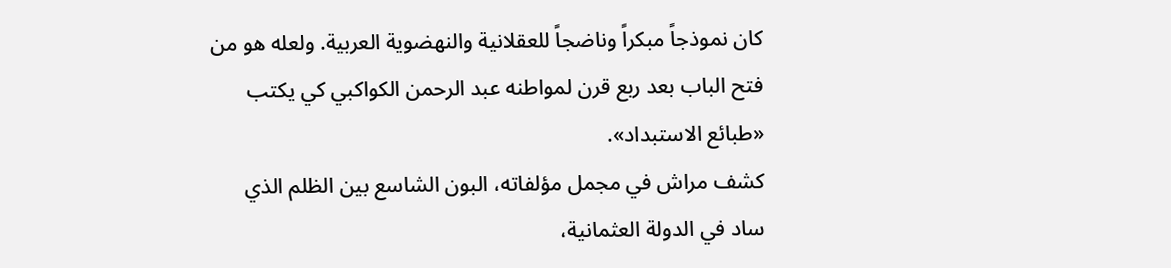كان نموذجاً مبكراً وناضجاً للعقلانية والنهضوية العربية. ولعله هو من فتح الباب بعد ربع قرن لمواطنه عبد الرحمن الكواكبي كي يكتب «طبائع الاستبداد».
كشف مراش في مجمل مؤلفاته، البون الشاسع بين الظلم الذي ساد في الدولة العثمانية،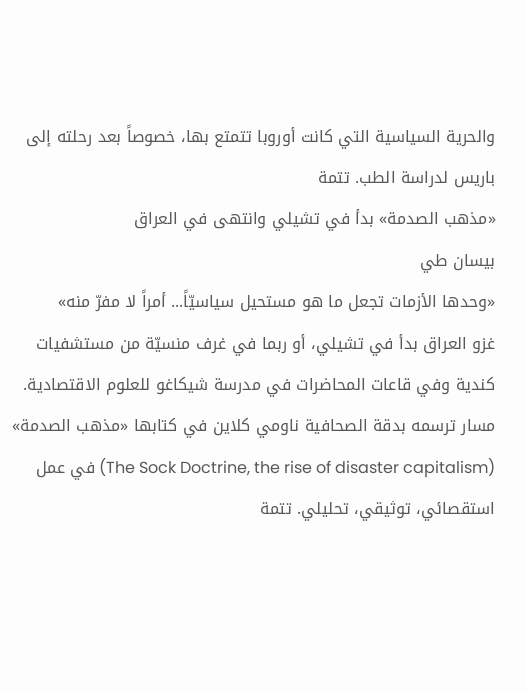والحرية السياسية التي كانت أوروبا تتمتع بها، خصوصاً بعد رحلته إلى باريس لدراسة الطب. تتمة
«مذهب الصدمة» بدأ في تشيلي وانتهى في العراق
بيسان طي
«وحدها الأزمات تجعل ما هو مستحيل سياسيّاً... أمراً لا مفرّ منه»
غزو العراق بدأ في تشيلي، أو ربما في غرف منسيّة من مستشفيات كندية وفي قاعات المحاضرات في مدرسة شيكاغو للعلوم الاقتصادية. مسار ترسمه بدقة الصحافية ناومي كلاين في كتابها «مذهب الصدمة» (The Sock Doctrine, the rise of disaster capitalism) في عمل استقصائي، توثيقي، تحليلي. تتمة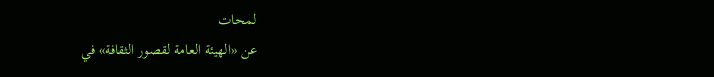لمحات
عن «الهيئة العامة لقصور الثقافة» في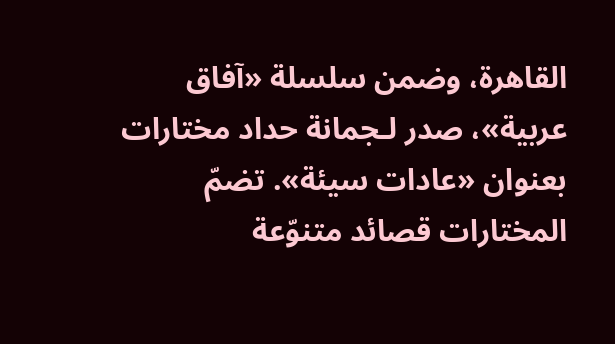القاهرة، وضمن سلسلة «آفاق عربية»، صدر لـجمانة حداد مختارات بعنوان «عادات سيئة». تضمّ المختارات قصائد متنوّعة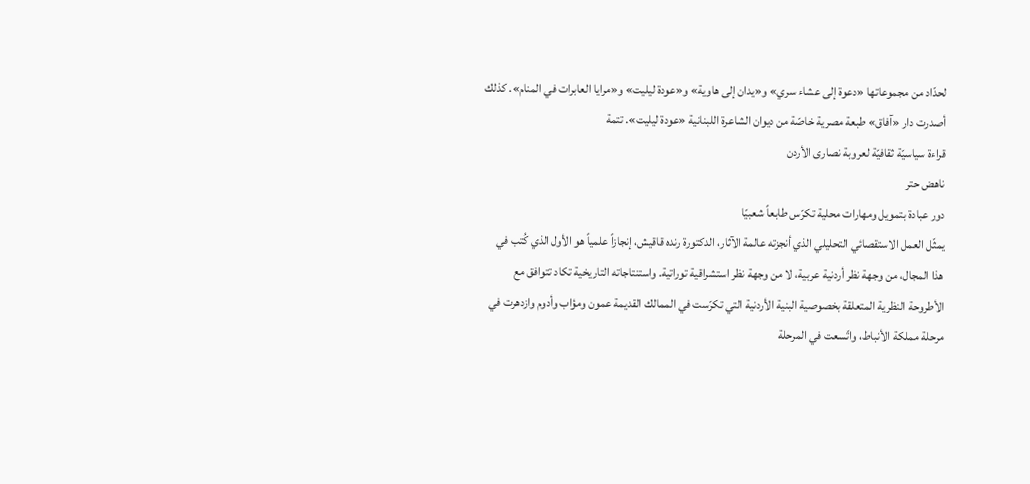لحدّاد من مجموعاتها «دعوة إلى عشاء سري» و«يدان إلى هاوية» و«عودة ليليت» و«مرايا العابرات في المنام». كذلك أصدرت دار «آفاق» طبعة مصرية خاصّة من ديوان الشاعرة اللبنانية «عودة ليليت». تتمة
قراءة سياسيّة ثقافيّة لعروبة نصارى الأردن
ناهض حتر
دور عبادة بتمويل ومهارات محلية تكرّس طابعاً شعبيّا
يمثّل العمل الاستقصائي التحليلي الذي أنجزته عالمة الآثار، الدكتورة رنده قاقيش، إنجازاً علمياً هو الأول الذي كُتب في هذا المجال، من وجهة نظر أردنية عربية، لا من وجهة نظر استشراقية توراتية. واستنتاجاته التاريخية تكاد تتوافق مع الأطروحة النظرية المتعلقة بخصوصية البنية الأردنية التي تكرّست في الممالك القديمة عمون ومؤاب وأدوم وازدهرت في مرحلة مملكة الأنباط، واتّسعت في المرحلة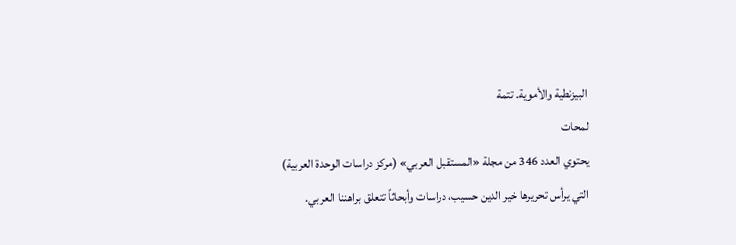البيزنطية والأموية. تتمة
لمحات
يحتوي العدد 346 من مجلة «المستقبل العربي» (مركز دراسات الوحدة العربية) التي يرأس تحريرها خير الدين حسيب، دراسات وأبحاثاً تتعلق براهننا العربي.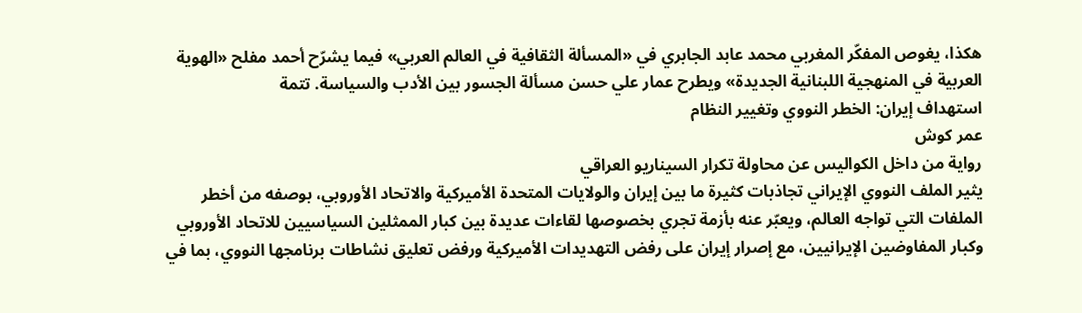هكذا، يغوص المفكّر المغربي محمد عابد الجابري في «المسألة الثقافية في العالم العربي» فيما يشرّح أحمد مفلح «الهوية العربية في المنهجية اللبنانية الجديدة» ويطرح عمار علي حسن مسألة الجسور بين الأدب والسياسة. تتمة
استهداف إيران: الخطر النووي وتغيير النظام
عمر كوش
رواية من داخل الكواليس عن محاولة تكرار السيناريو العراقي
يثير الملف النووي الإيراني تجاذبات كثيرة ما بين إيران والولايات المتحدة الأميركية والاتحاد الأوروبي، بوصفه من أخطر الملفات التي تواجه العالم، ويعبّر عنه بأزمة تجري بخصوصها لقاءات عديدة بين كبار الممثلين السياسيين للاتحاد الأوروبي وكبار المفاوضين الإيرانيين، مع إصرار إيران على رفض التهديدات الأميركية ورفض تعليق نشاطات برنامجها النووي، بما في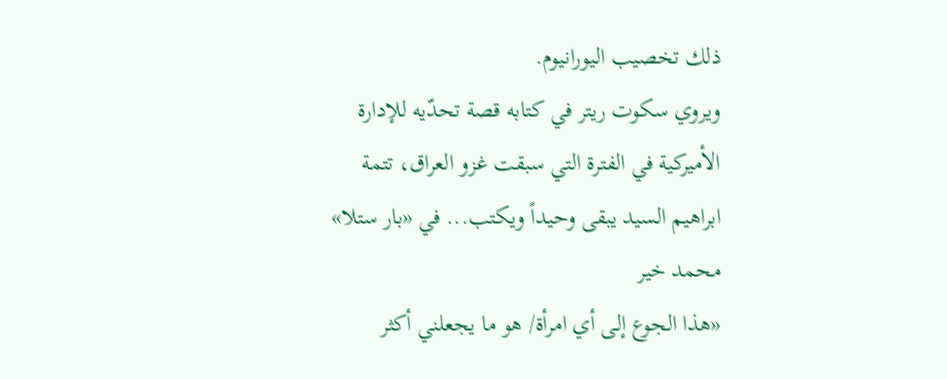ذلك تخصيب اليورانيوم.
ويروي سكوت ريتر في كتابه قصة تحدّيه للإدارة الأميركية في الفترة التي سبقت غزو العراق، تتمة
ابراهيم السيد يبقى وحيداً ويكتب... في «بار ستلا»
محمد خير
«هذا الجوع إلى أي امرأة/ هو ما يجعلني أكثر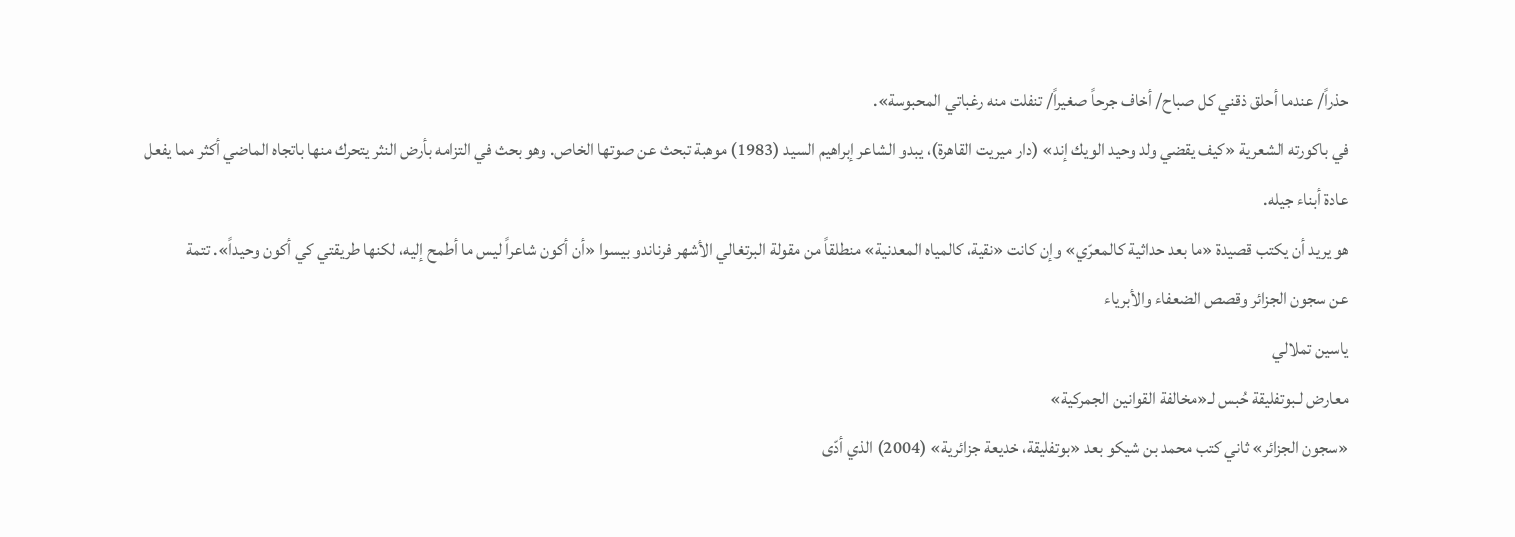حذراً/ عندما أحلق ذقني كل صباح/ أخاف جرحاً صغيراً/ تنفلت منه رغباتي المحبوسة».
في باكورته الشعرية «كيف يقضي ولد وحيد الويك إند» (دار ميريت القاهرة)، يبدو الشاعر إبراهيم السيد (1983) موهبة تبحث عن صوتها الخاص. وهو بحث في التزامه بأرض النثر يتحرك منها باتجاه الماضي أكثر مما يفعل عادة أبناء جيله.
هو يريد أن يكتب قصيدة «ما بعد حداثية كالمعرّي» وإن كانت «نقية، كالمياه المعدنية» منطلقاً من مقولة البرتغالي الأشهر فرناندو بيسوا «أن أكون شاعراً ليس ما أطمح إليه، لكنها طريقتي كي أكون وحيداً». تتمة
عن سجون الجزائر وقصص الضعفاء والأبرياء
ياسين تملالي
معارض لـبوتفليقة حُبس لـ«مخالفة القوانين الجمركية»
«سجون الجزائر» ثاني كتب محمد بن شيكو بعد «بوتفليقة، خديعة جزائرية» (2004) الذي أدّى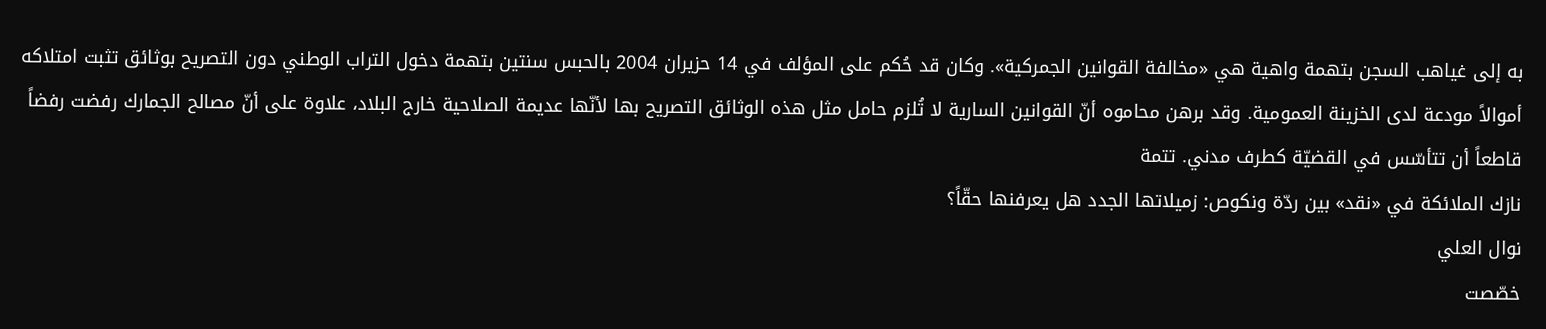به إلى غياهب السجن بتهمة واهية هي «مخالفة القوانين الجمركية». وكان قد حُكم على المؤلف في 14 حزيران 2004 بالحبس سنتين بتهمة دخول التراب الوطني دون التصريح بوثائق تثبت امتلاكه أموالاً مودعة لدى الخزينة العمومية. وقد برهن محاموه أنّ القوانين السارية لا تُلزم حامل مثل هذه الوثائق التصريح بها لأنّها عديمة الصلاحية خارج البلاد، علاوة على أنّ مصالح الجمارك رفضت رفضاً قاطعاً أن تتأسّس في القضيّة كطرف مدني. تتمة
نازك الملائكة في «نقد» بين ردّة ونكوص: زميلاتها الجدد هل يعرفنها حقّاً؟
نوال العلي
خصّصت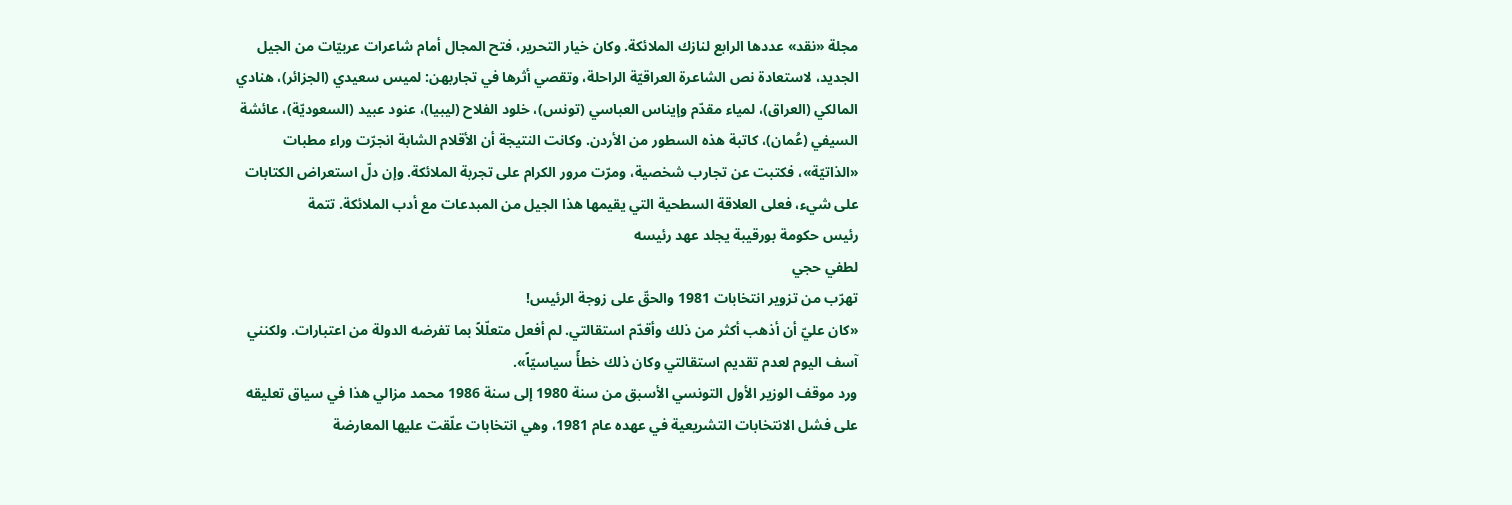مجلة «نقد» عددها الرابع لنازك الملائكة. وكان خيار التحرير، فتح المجال أمام شاعرات عربيّات من الجيل الجديد، لاستعادة نص الشاعرة العراقيّة الراحلة، وتقصي أثرها في تجاربهن: لميس سعيدي (الجزائر)، هنادي المالكي (العراق)، لمياء مقدّم وإيناس العباسي (تونس)، خلود الفلاح (ليبيا)، عنود عبيد (السعوديّة)، عائشة السيفي (عُمان)، كاتبة هذه السطور من الأردن. وكانت النتيجة أن الأقلام الشابة انجرّت وراء مطبات «الذاتيّة»، فكتبت عن تجارب شخصية، ومرّت مرور الكرام على تجربة الملائكة. وإن دلّ استعراض الكتابات على شيء، فعلى العلاقة السطحية التي يقيمها هذا الجيل من المبدعات مع أدب الملائكة. تتمة
رئيس حكومة بورقيبة يجلد عهد رئيسه
لطفي حجي
تهرّب من تزوير انتخابات 1981 والحقّ على زوجة الرئيس!
«كان عليّ أن أذهب أكثر من ذلك وأقدّم استقالتي. لم أفعل متعلّلاً بما تفرضه الدولة من اعتبارات. ولكنني آسف اليوم لعدم تقديم استقالتي وكان ذلك خطأً سياسيّاً».
ورد موقف الوزير الأول التونسي الأسبق من سنة 1980 إلى سنة 1986 محمد مزالي هذا في سياق تعليقه على فشل الانتخابات التشريعية في عهده عام 1981، وهي انتخابات علّقت عليها المعارضة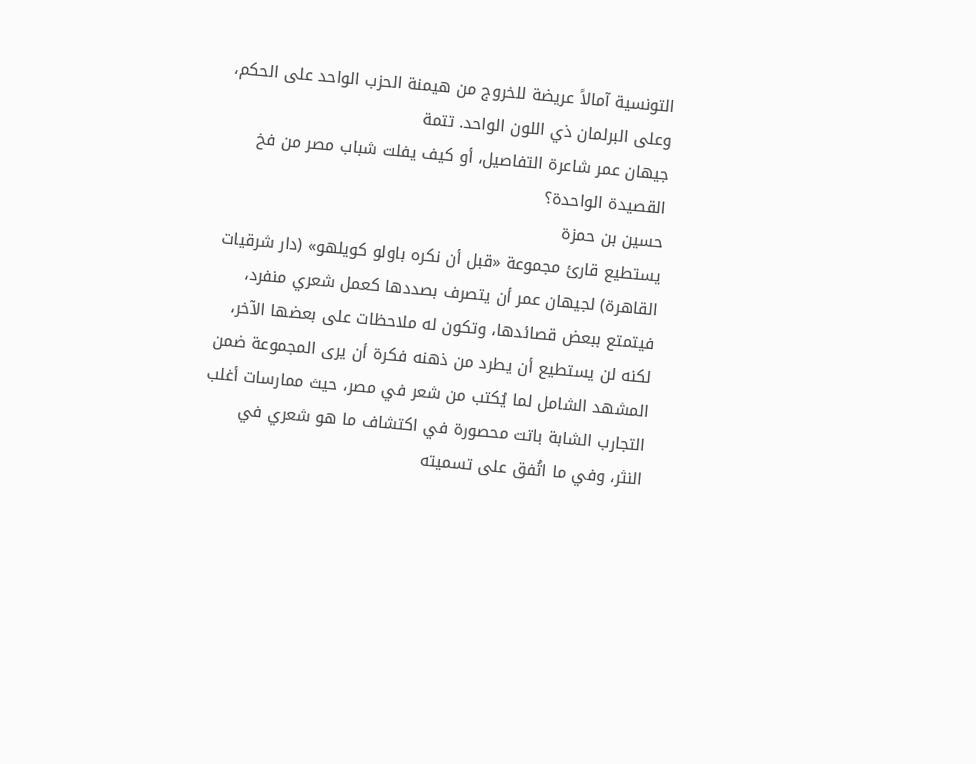التونسية آمالاً عريضة للخروج من هيمنة الحزب الواحد على الحكم، وعلى البرلمان ذي اللون الواحد. تتمة
جيهان عمر شاعرة التفاصيل، أو كيف يفلت شباب مصر من فخ القصيدة الواحدة؟
حسين بن حمزة
يستطيع قارئ مجموعة «قبل أن نكره باولو كويلهو» (دار شرقيات القاهرة) لجيهان عمر أن يتصرف بصددها كعمل شعري منفرد، فيتمتع ببعض قصائدها، وتكون له ملاحظات على بعضها الآخر، لكنه لن يستطيع أن يطرد من ذهنه فكرة أن يرى المجموعة ضمن المشهد الشامل لما يُكتب من شعر في مصر، حيث ممارسات أغلب التجارب الشابة باتت محصورة في اكتشاف ما هو شعري في النثر، وفي ما اتُفق على تسميته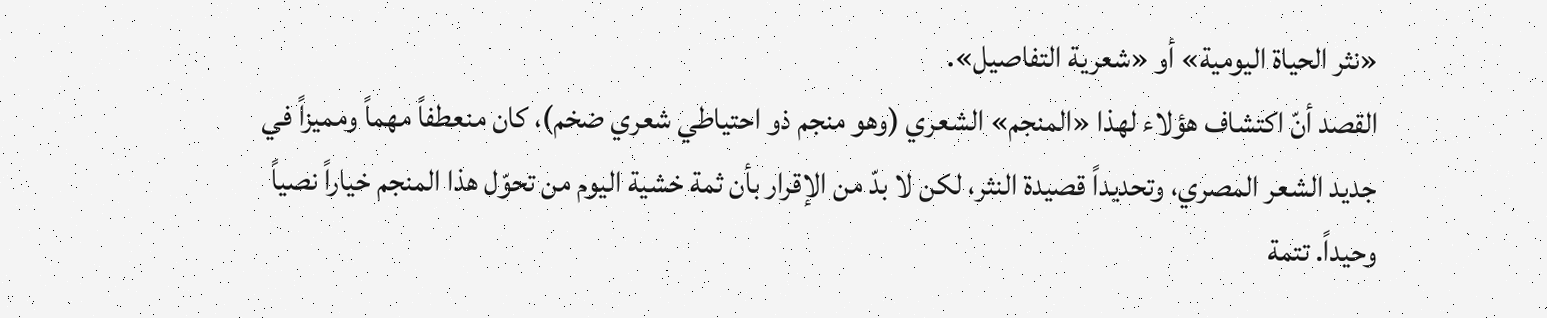«نثر الحياة اليومية» أو «شعرية التفاصيل».
القصد أنّ اكتشاف هؤلاء لهذا «المنجم» الشعري (وهو منجم ذو احتياطي شعري ضخم)، كان منعطفاً مهماً ومميزاً في جديد الشعر المصري، وتحديداً قصيدة النثر، لكن لا بدّ من الإقرار بأن ثمة خشية اليوم من تحوّل هذا المنجم خياراً نصياً وحيداً. تتمة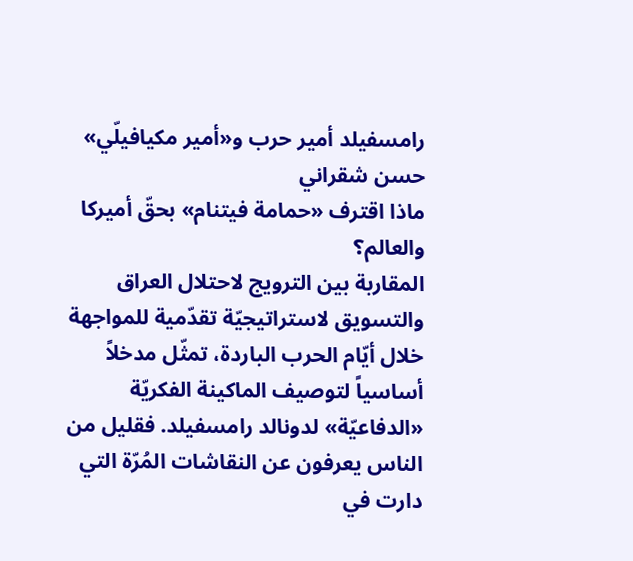رامسفيلد أمير حرب و«أمير مكيافيلّي»
حسن شقراني
ماذا اقترف «حمامة فيتنام» بحقّ أميركا والعالم؟
المقاربة بين الترويج لاحتلال العراق والتسويق لاستراتيجيّة تقدّمية للمواجهة خلال أيّام الحرب الباردة، تمثّل مدخلاً أساسياً لتوصيف الماكينة الفكريّة «الدفاعيّة» لدونالد رامسفيلد. فقليل من الناس يعرفون عن النقاشات المُرّة التي دارت في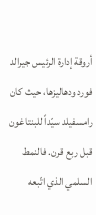أروقة إدارة الرئيس جيرالد فورد ودهاليزها، حيث كان رامسفيلد سيّداً للبنتاغون قبل ربع قرن. فالنمط السلمي الذي اتّبعه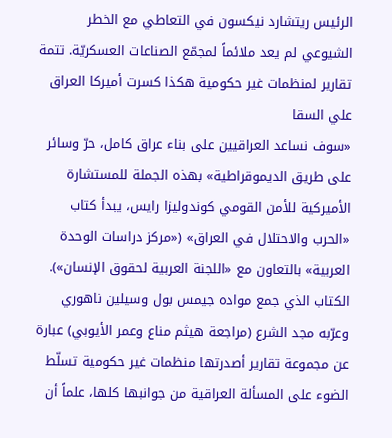الرئيس ريتشارد نيكسون في التعاطي مع الخطر الشيوعي لم يعد ملائماً لمجمّع الصناعات العسكريّة. تتمة
تقارير لمنظمات غير حكومية هكذا كسرت أميركا العراق
علي السقا
«سوف نساعد العراقيين على بناء عراق كامل، حرّ وسائر على طريق الديموقراطية» بهذه الجملة للمستشارة الأميركية للأمن القومي كوندوليزا رايس، يبدأ كتاب «الحرب والاحتلال في العراق» («مركز دراسات الوحدة العربية» بالتعاون مع «اللجنة العربية لحقوق الإنسان»). الكتاب الذي جمع مواده جيمس بول وسيلين ناهوري وعرّبه مجد الشرع (مراجعة هيثم مناع وعمر الأيوبي) عبارة عن مجموعة تقارير أصدرتها منظمات غير حكومية تسلّط الضوء على المسألة العراقية من جوانبها كلها، علماً أن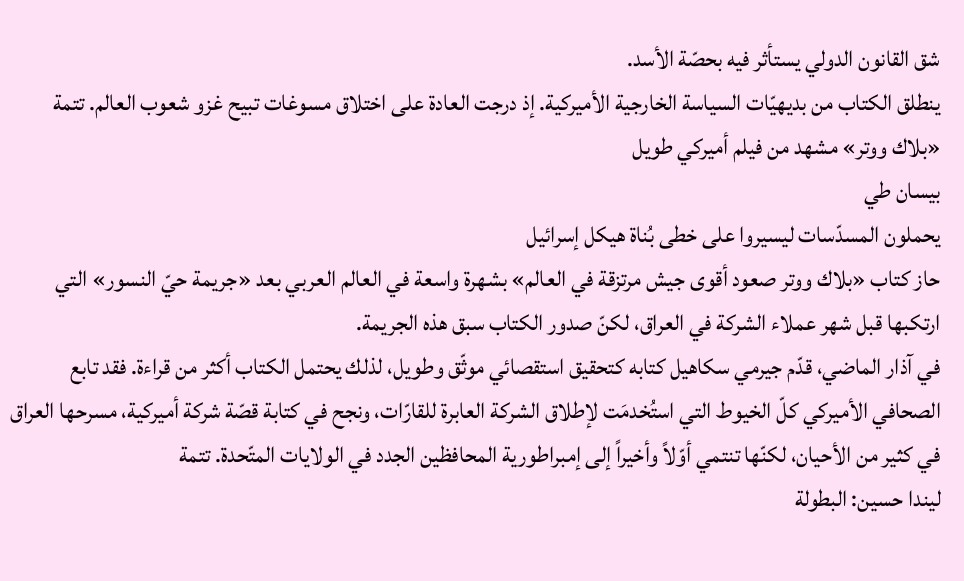شق القانون الدولي يستأثر فيه بحصّة الأسد.
ينطلق الكتاب من بديهيّات السياسة الخارجية الأميركية. إذ درجت العادة على اختلاق مسوغات تبيح غزو شعوب العالم. تتمة
«بلاك ووتر» مشهد من فيلم أميركي طويل
بيسان طي
يحملون المسدّسات ليسيروا على خطى بُناة هيكل إسرائيل
حاز كتاب «بلاك ووتر صعود أقوى جيش مرتزقة في العالم» بشهرة واسعة في العالم العربي بعد «جريمة حيّ النسور» التي ارتكبها قبل شهر عملاء الشركة في العراق، لكنّ صدور الكتاب سبق هذه الجريمة.
في آذار الماضي، قدّم جيرمي سكاهيل كتابه كتحقيق استقصائي موثّق وطويل، لذلك يحتمل الكتاب أكثر من قراءة. فقد تابع الصحافي الأميركي كلّ الخيوط التي استُخدمَت لإطلاق الشركة العابرة للقارّات، ونجح في كتابة قصّة شركة أميركية، مسرحها العراق في كثير من الأحيان، لكنّها تنتمي أوّلاً وأخيراً إلى إمبراطورية المحافظين الجدد في الولايات المتّحدة. تتمة
ليندا حسين: البطولة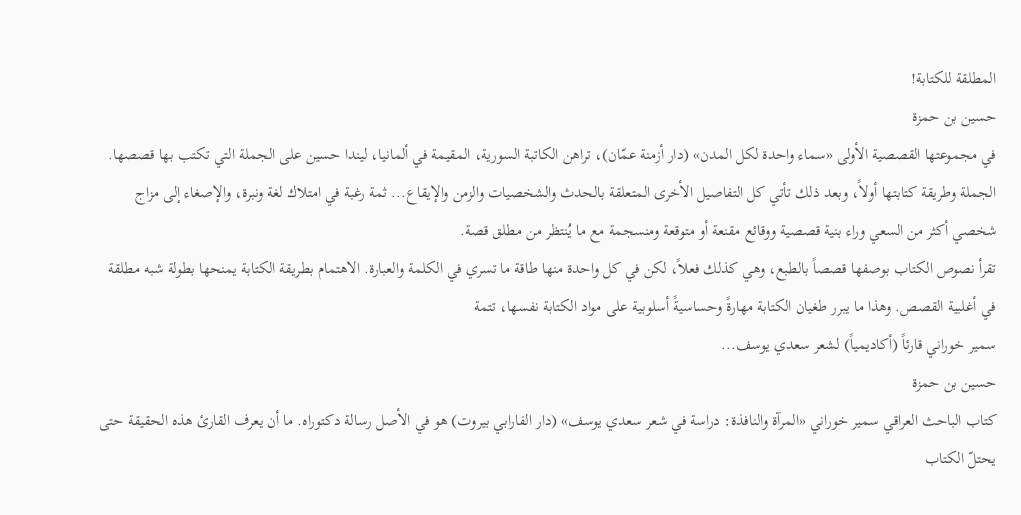المطلقة للكتابة!
حسين بن حمزة
في مجموعتها القصصية الأولى «سماء واحدة لكل المدن» (دار أزمنة عمّان)، تراهن الكاتبة السورية، المقيمة في ألمانيا، ليندا حسين على الجملة التي تكتب بها قصصها. الجملة وطريقة كتابتها أولاً، وبعد ذلك تأتي كل التفاصيل الأخرى المتعلقة بالحدث والشخصيات والزمن والإيقاع... ثمة رغبة في امتلاك لغة ونبرة، والإصغاء إلى مزاج شخصي أكثر من السعي وراء بنية قصصية ووقائع مقنعة أو متوقعة ومنسجمة مع ما يُنتظر من مطلق قصة.
تقرأ نصوص الكتاب بوصفها قصصاً بالطبع، وهي كذلك فعلاً، لكن في كل واحدة منها طاقة ما تسري في الكلمة والعبارة. الاهتمام بطريقة الكتابة يمنحها بطولة شبه مطلقة في أغلبية القصص. وهذا ما يبرر طغيان الكتابة مهارةً وحساسيةً أسلوبية على مواد الكتابة نفسها، تتمة
سمير خوراني قارئاً (أكاديمياً) لشعر سعدي يوسف...
حسين بن حمزة
كتاب الباحث العراقي سمير خوراني «المرآة والنافذة: دراسة في شعر سعدي يوسف» (دار الفارابي بيروت) هو في الأصل رسالة دكتوراه. ما أن يعرف القارئ هذه الحقيقة حتى يحتلّ الكتاب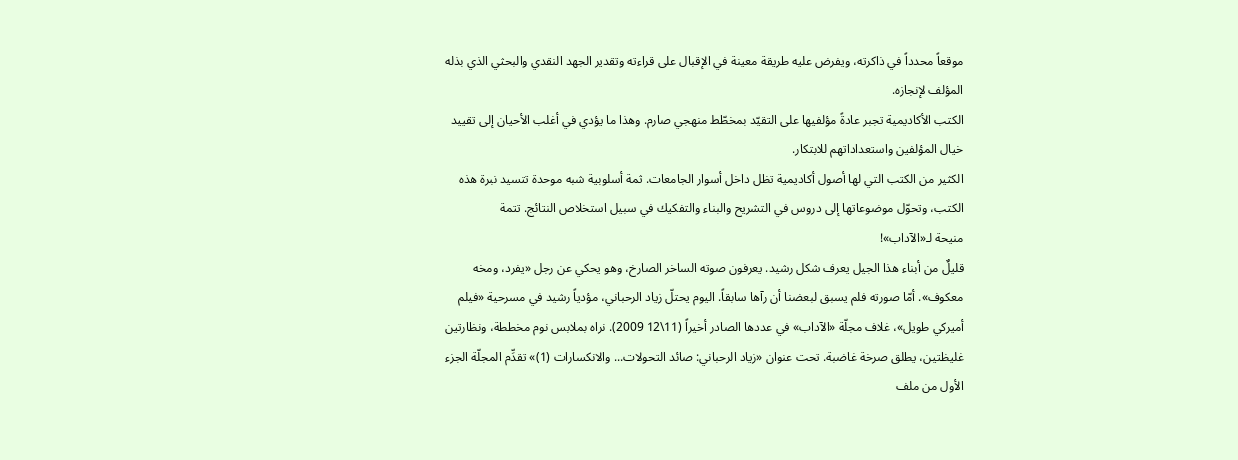موقعاً محدداً في ذاكرته، ويفرض عليه طريقة معينة في الإقبال على قراءته وتقدير الجهد النقدي والبحثي الذي بذله المؤلف لإنجازه.
الكتب الأكاديمية تجبر عادةً مؤلفيها على التقيّد بمخطّط منهجي صارم. وهذا ما يؤدي في أغلب الأحيان إلى تقييد خيال المؤلفين واستعداداتهم للابتكار.
الكثير من الكتب التي لها أصول أكاديمية تظل داخل أسوار الجامعات. ثمة أسلوبية شبه موحدة تتسيد نبرة هذه الكتب، وتحوّل موضوعاتها إلى دروس في التشريح والبناء والتفكيك في سبيل استخلاص النتائج. تتمة
منيحة لـ«الآداب»!
قليلٌ من أبناء هذا الجيل يعرف شكل رشيد. يعرفون صوته الساخر الصارخ، وهو يحكي عن رجل «يفرد، ومخه معكوف». أمّا صورته فلم يسبق لبعضنا أن رآها سابقاً. اليوم يحتلّ زياد الرحباني، مؤدياً رشيد في مسرحية «فيلم أميركي طويل»، غلاف مجلّة «الآداب» في عددها الصادر أخيراً (11\12 2009). نراه بملابس نوم مخططة، ونظارتين غليظتين، يطلق صرخة غاضبة. تحت عنوان «زياد الرحباني: صائد التحولات... والانكسارات (1)» تقدِّم المجلّة الجزء الأول من ملف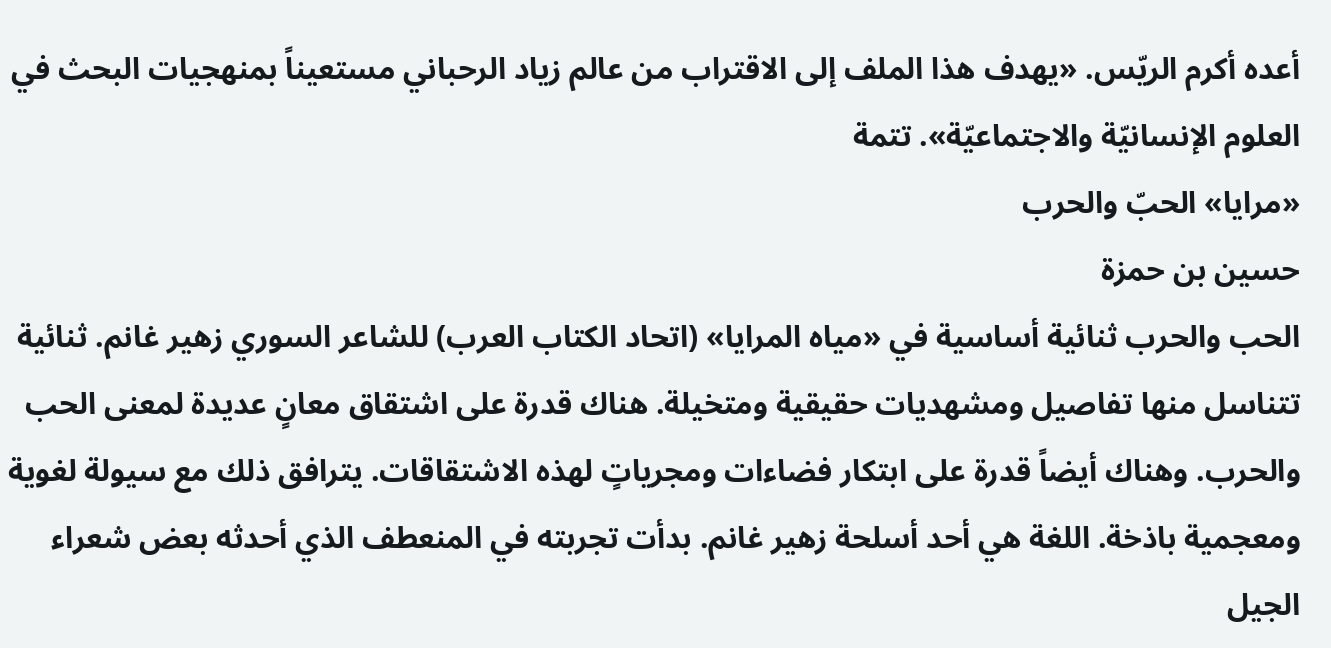أعده أكرم الريّس. «يهدف هذا الملف إلى الاقتراب من عالم زياد الرحباني مستعيناً بمنهجيات البحث في العلوم الإنسانيّة والاجتماعيّة». تتمة
«مرايا» الحبّ والحرب
حسين بن حمزة
الحب والحرب ثنائية أساسية في «مياه المرايا» (اتحاد الكتاب العرب) للشاعر السوري زهير غانم. ثنائية تتناسل منها تفاصيل ومشهديات حقيقية ومتخيلة. هناك قدرة على اشتقاق معانٍ عديدة لمعنى الحب والحرب. وهناك أيضاً قدرة على ابتكار فضاءات ومجرياتٍ لهذه الاشتقاقات. يترافق ذلك مع سيولة لغوية ومعجمية باذخة. اللغة هي أحد أسلحة زهير غانم. بدأت تجربته في المنعطف الذي أحدثه بعض شعراء الجيل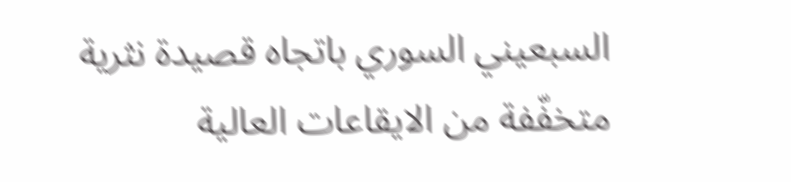السبعيني السوري باتجاه قصيدة نثرية متخفّفة من الايقاعات العالية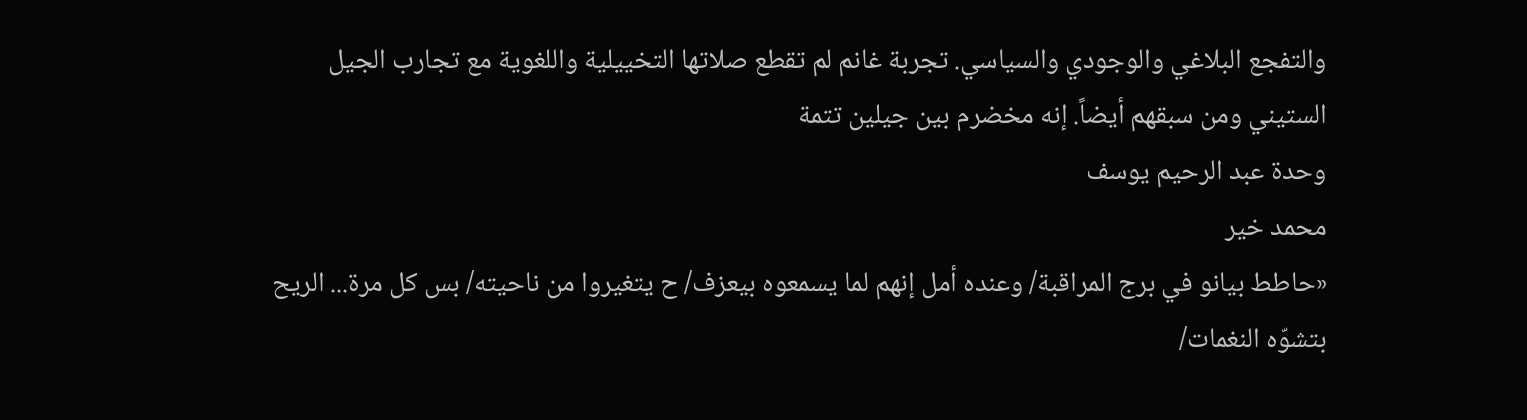والتفجع البلاغي والوجودي والسياسي. تجربة غانم لم تقطع صلاتها التخييلية واللغوية مع تجارب الجيل الستيني ومن سبقهم أيضاً. إنه مخضرم بين جيلين تتمة
وحدة عبد الرحيم يوسف
محمد خير
«حاطط بيانو في برج المراقبة/ وعنده أمل إنهم لما يسمعوه بيعزف/ ح يتغيروا من ناحيته/ بس كل مرة... الريح بتشوّه النغمات/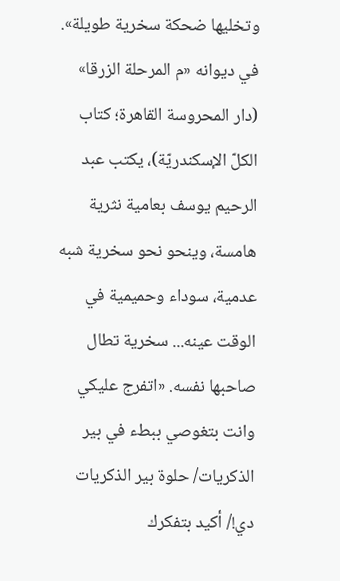وتخليها ضحكة سخرية طويلة». في ديوانه «م المرحلة الزرقا» (دار المحروسة القاهرة؛ كتاب الكلّ الإسكندريّة)، يكتب عبد الرحيم يوسف بعامية نثرية هامسة، وينحو نحو سخرية شبه عدمية، سوداء وحميمية في الوقت عينه... سخرية تطال صاحبها نفسه. «اتفرج عليكي وانت بتغوصي ببطء في بير الذكريات/ حلوة بير الذكريات دي!/ أكيد بتفكرك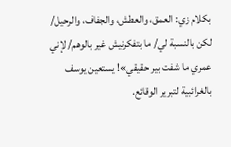بكلام زي: العمق، والعطش، والجفاف، والرحيل/ لكن بالنسبة لي/ ما بتفكرنيش غير بالوهم/ لإني عمري ما شفت بير حقيقي»! يستعين يوسف بالغرائبية لتبرير الوقائع.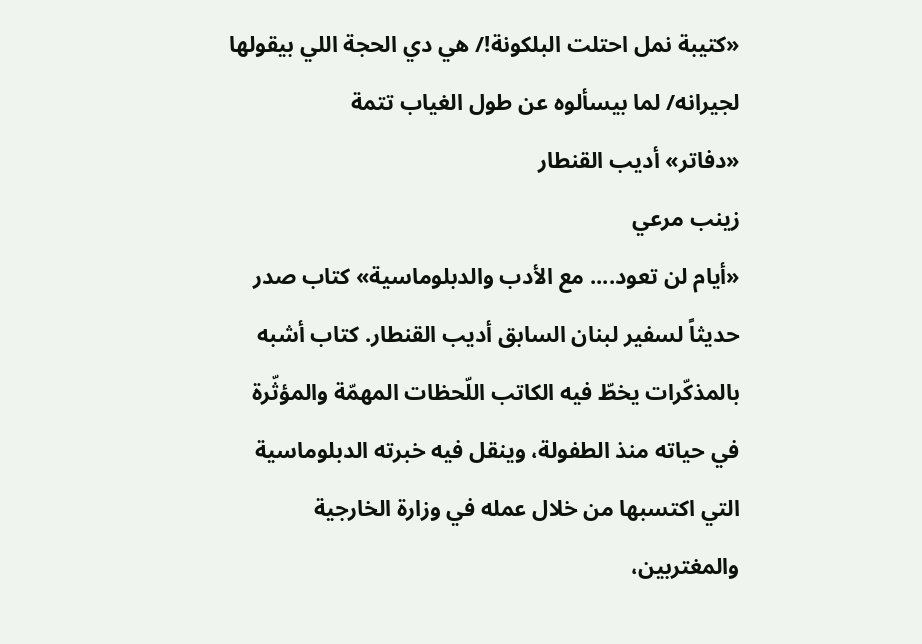«كتيبة نمل احتلت البلكونة!/ هي دي الحجة اللي بيقولها لجيرانه/ لما بيسألوه عن طول الغياب تتمة
«دفاتر» أديب القنطار
زينب مرعي
«أيام لن تعود.... مع الأدب والدبلوماسية» كتاب صدر حديثاً لسفير لبنان السابق أديب القنطار. كتاب أشبه بالمذكّرات يخطّ فيه الكاتب اللّحظات المهمّة والمؤثّرة في حياته منذ الطفولة، وينقل فيه خبرته الدبلوماسية التي اكتسبها من خلال عمله في وزارة الخارجية والمغتربين،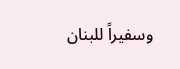وسفيراً للبنان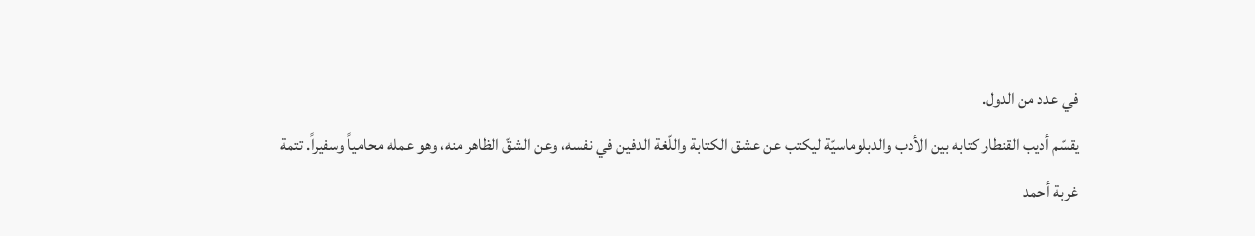في عدد من الدول.
يقسّم أديب القنطار كتابه بين الأدب والدبلوماسيّة ليكتب عن عشق الكتابة واللّغة الدفين في نفسه، وعن الشقّ الظاهر منه، وهو عمله محامياً وسفيراً. تتمة
غربة أحمد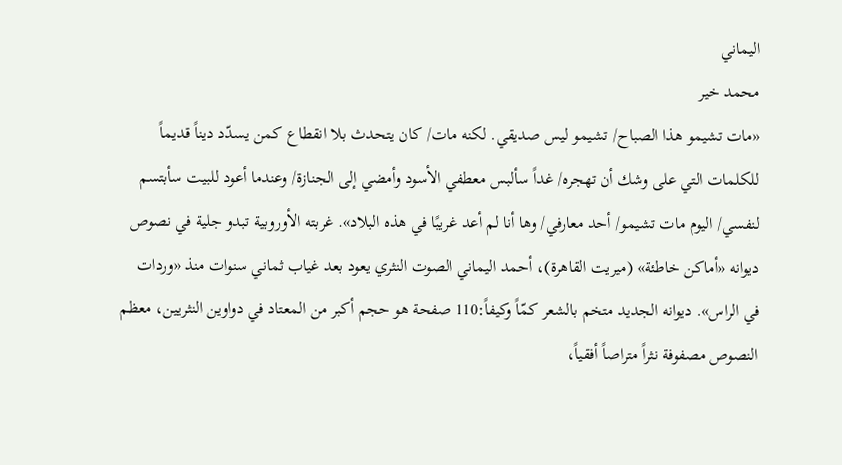اليماني
محمد خير
«مات تشيمو هذا الصباح/ تشيمو ليس صديقي. لكنه مات/ كان يتحدث بلا انقطاع كمن يسدّد ديناً قديماً للكلمات التي على وشك أن تهجره/ غداً سألبس معطفي الأسود وأمضي إلى الجنازة/ وعندما أعود للبيت سأبتسم لنفسي/ اليوم مات تشيمو/ أحد معارفي/ وها أنا لم أعد غريبًا في هذه البلاد». غربته الأوروبية تبدو جلية في نصوص ديوانه «أماكن خاطئة» (ميريت القاهرة)، أحمد اليماني الصوت النثري يعود بعد غياب ثماني سنوات منذ «وردات في الراس». ديوانه الجديد متخم بالشعر كمّاً وكيفاً:110 صفحة هو حجم أكبر من المعتاد في دواوين النثريين، معظم النصوص مصفوفة نثراً متراصاً أفقياً،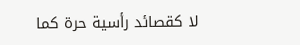لا كقصائد رأسية حرة كما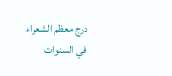درج معظم الشعراء في السنوات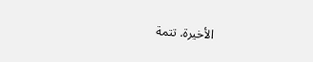الأخيرة. تتمة